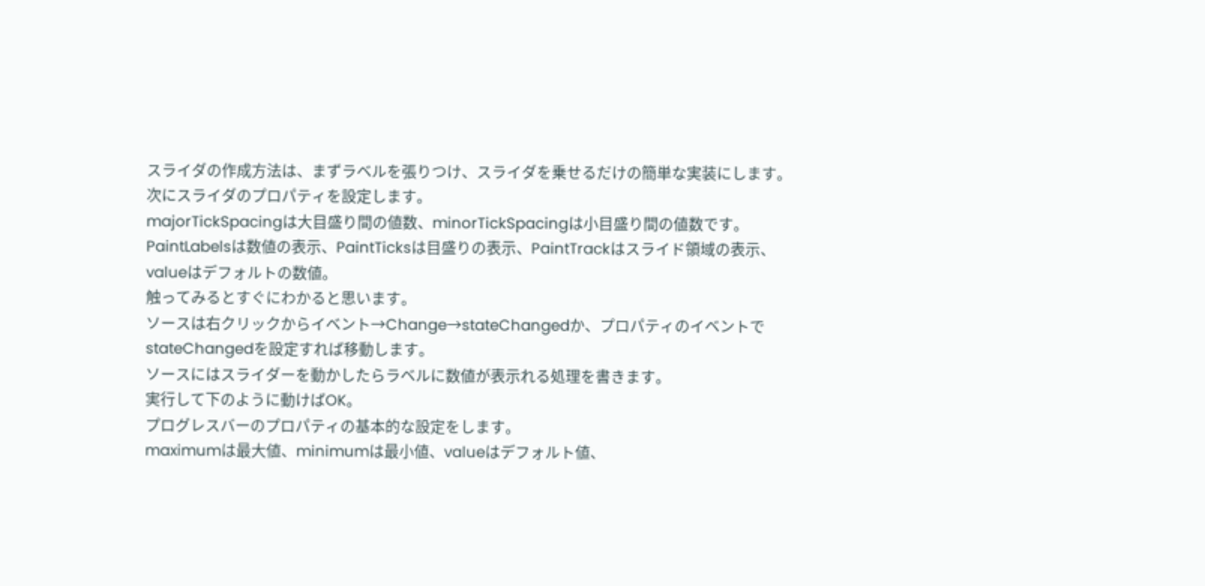スライダの作成方法は、まずラベルを張りつけ、スライダを乗せるだけの簡単な実装にします。
次にスライダのプロパティを設定します。
majorTickSpacingは大目盛り間の値数、minorTickSpacingは小目盛り間の値数です。
PaintLabelsは数値の表示、PaintTicksは目盛りの表示、PaintTrackはスライド領域の表示、
valueはデフォルトの数値。
触ってみるとすぐにわかると思います。
ソースは右クリックからイベント→Change→stateChangedか、プロパティのイベントでstateChangedを設定すれば移動します。
ソースにはスライダーを動かしたらラベルに数値が表示れる処理を書きます。
実行して下のように動けばOK。
プログレスバーのプロパティの基本的な設定をします。
maximumは最大値、minimumは最小値、valueはデフォルト値、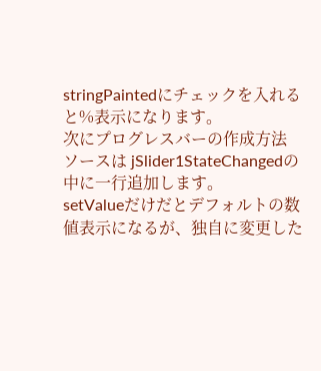stringPaintedにチェックを入れると%表示になります。
次にプログレスバーの作成方法
ソースは jSlider1StateChangedの中に一行追加します。
setValueだけだとデフォルトの数値表示になるが、独自に変更した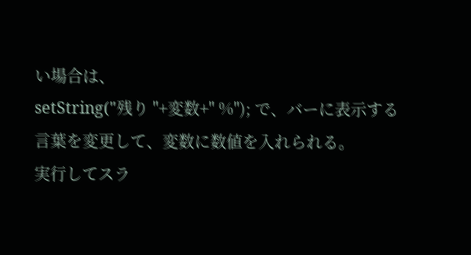い場合は、
setString("残り "+変数+" %"); で、バーに表示する言葉を変更して、変数に数値を入れられる。
実行してスラ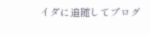イダに追随してプログ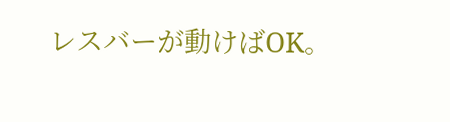レスバーが動けばOK。